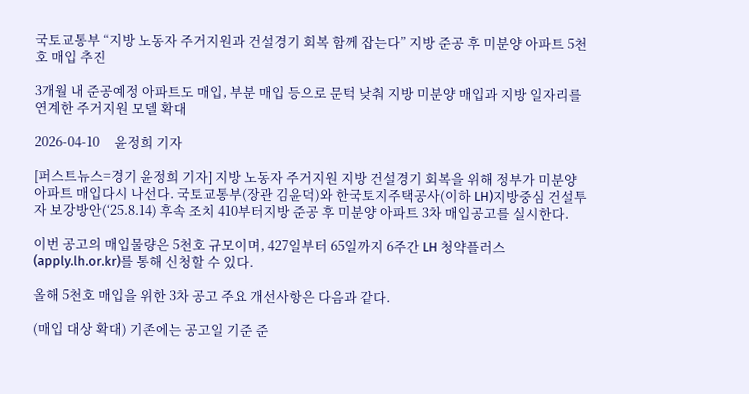국토교통부 “지방 노동자 주거지원과 건설경기 회복 함께 잡는다” 지방 준공 후 미분양 아파트 5천호 매입 추진

3개월 내 준공예정 아파트도 매입, 부분 매입 등으로 문턱 낮춰 지방 미분양 매입과 지방 일자리를 연계한 주거지원 모델 확대

2026-04-10     윤정희 기자

[퍼스트뉴스=경기 윤정희 기자] 지방 노동자 주거지원 지방 건설경기 회복을 위해 정부가 미분양 아파트 매입다시 나선다. 국토교통부(장관 김윤덕)와 한국토지주택공사(이하 LH)지방중심 건설투자 보강방안(‘25.8.14) 후속 조치 410부터지방 준공 후 미분양 아파트 3차 매입공고를 실시한다.

이번 공고의 매입물량은 5천호 규모이며, 427일부터 65일까지 6주간 LH 청약플러스(apply.lh.or.kr)를 통해 신청할 수 있다.

올해 5천호 매입을 위한 3차 공고 주요 개선사항은 다음과 같다.

(매입 대상 확대) 기존에는 공고일 기준 준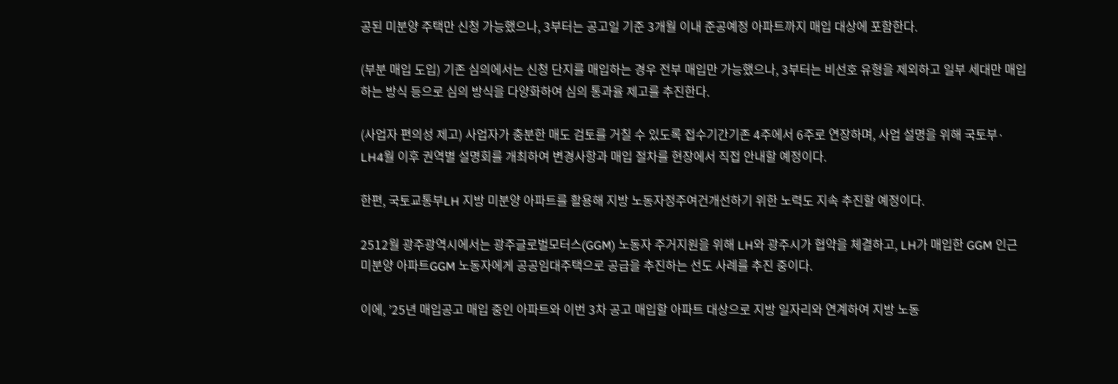공된 미분양 주택만 신청 가능했으나, 3부터는 공고일 기준 3개월 이내 준공예정 아파트까지 매입 대상에 포함한다.

(부분 매입 도입) 기존 심의에서는 신청 단지를 매입하는 경우 전부 매입만 가능했으나, 3부터는 비선호 유형을 제외하고 일부 세대만 매입하는 방식 등으로 심의 방식을 다양화하여 심의 통과율 제고를 추진한다.

(사업자 편의성 제고) 사업자가 충분한 매도 검토를 거칠 수 있도록 접수기간기존 4주에서 6주로 연장하며, 사업 설명을 위해 국토부·
LH4월 이후 권역별 설명회를 개최하여 변경사항과 매입 절차를 현장에서 직접 안내할 예정이다.

한편, 국토교통부LH 지방 미분양 아파트를 활용해 지방 노동자정주여건개선하기 위한 노력도 지속 추진할 예정이다.

2512월 광주광역시에서는 광주글로벌모터스(GGM) 노동자 주거지원을 위해 LH와 광주시가 협약을 체결하고, LH가 매입한 GGM 인근 미분양 아파트GGM 노동자에게 공공임대주택으로 공급을 추진하는 선도 사례를 추진 중이다.

이에, ’25년 매입공고 매입 중인 아파트와 이번 3차 공고 매입할 아파트 대상으로 지방 일자리와 연계하여 지방 노동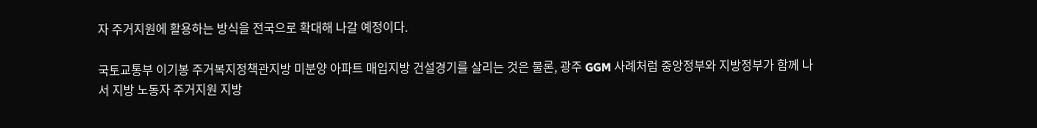자 주거지원에 활용하는 방식을 전국으로 확대해 나갈 예정이다.

국토교통부 이기봉 주거복지정책관지방 미분양 아파트 매입지방 건설경기를 살리는 것은 물론, 광주 GGM 사례처럼 중앙정부와 지방정부가 함께 나서 지방 노동자 주거지원 지방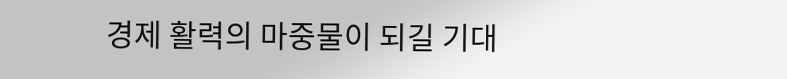경제 활력의 마중물이 되길 기대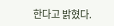한다고 밝혔다.